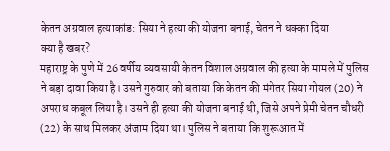केतन अग्रवाल हत्याकांड: सिया ने हत्या की योजना बनाई, चेतन ने धक्का दिया
क्या है खबर?
महाराष्ट्र के पुणे में 26 वर्षीय व्यवसायी केतन विशाल अग्रवाल की हत्या के मामले में पुलिस ने बड़ा दावा किया है। उसने गुरुवार को बताया कि केतन की मंगेतर सिया गोयल (20) ने अपराध कबूल लिया है। उसने ही हत्या की योजना बनाई थी, जिसे अपने प्रेमी चेतन चौधरी (22) के साथ मिलकर अंजाम दिया था। पुलिस ने बताया कि शुरूआत में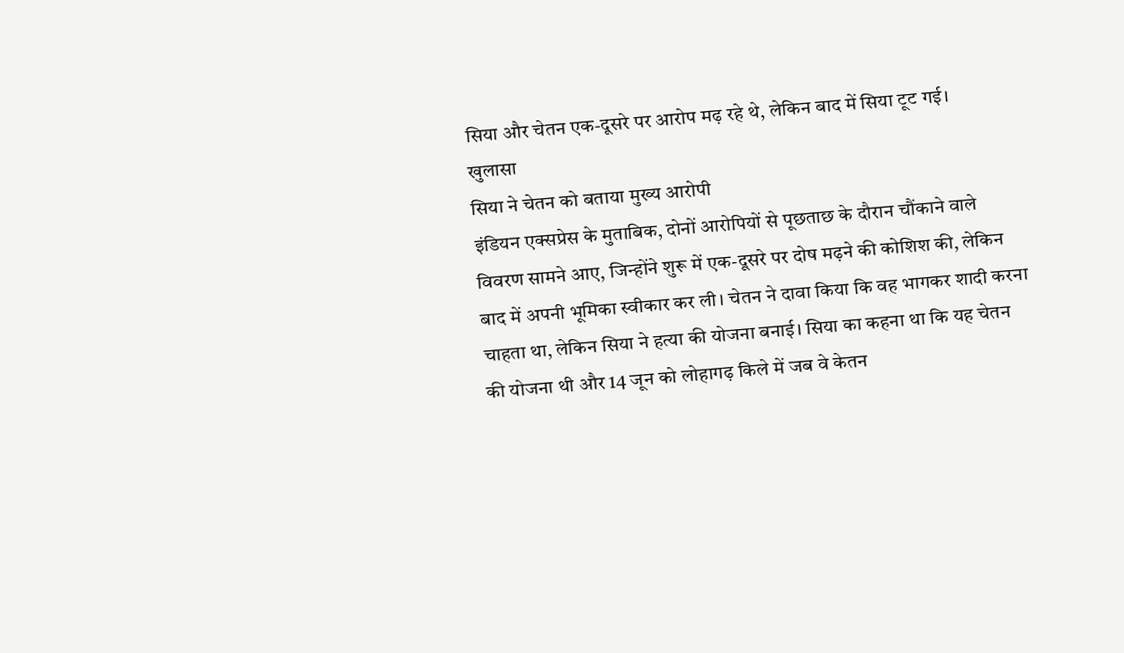सिया और चेतन एक-दूसरे पर आरोप मढ़ रहे थे, लेकिन बाद में सिया टूट गई।
खुलासा
सिया ने चेतन को बताया मुख्य आरोपी
इंडियन एक्सप्रेस के मुताबिक, दोनों आरोपियों से पूछताछ के दौरान चौंकाने वाले विवरण सामने आए, जिन्होंने शुरू में एक-दूसरे पर दोष मढ़ने की कोशिश की, लेकिन बाद में अपनी भूमिका स्वीकार कर ली। चेतन ने दावा किया कि वह भागकर शादी करना चाहता था, लेकिन सिया ने हत्या की योजना बनाई। सिया का कहना था कि यह चेतन की योजना थी और 14 जून को लोहागढ़ किले में जब वे केतन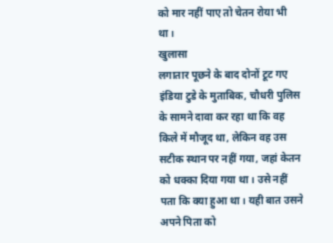को मार नहीं पाए तो चेतन रोया भी था।
खुलासा
लगातार पूछने के बाद दोनों टूट गए
इंडिया टुडे के मुताबिक, चौधरी पुलिस के सामने दावा कर रहा था कि वह किले में मौजूद था, लेकिन वह उस सटीक स्थान पर नहीं गया, जहां केतन को धक्का दिया गया था। उसे नहीं पता कि क्या हुआ था। यही बात उसने अपने पिता को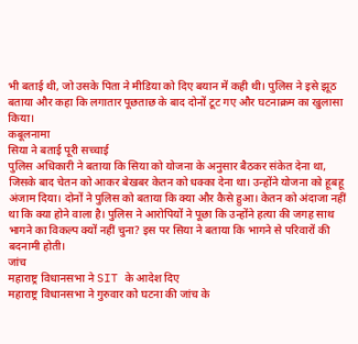भी बताई थी, जो उसके पिता ने मीडिया को दिए बयान में कही थी। पुलिस ने इसे झूठ बताया और कहा कि लगातार पूछताछ के बाद दोनों टूट गए और घटनाक्रम का खुलासा किया।
कबूलनामा
सिया ने बताई पूरी सच्चाई
पुलिस अधिकारी ने बताया कि सिया को योजना के अनुसार बैठकर संकेत देना था, जिसके बाद चेतन को आकर बेखबर केतन को धक्का देना था। उन्होंने योजना को हूबहू अंजाम दिया। दोनों ने पुलिस को बताया कि क्या और कैसे हुआ। केतन को अंदाजा नहीं था कि क्या होने वाला है। पुलिस ने आरोपियों ने पूछा कि उन्होंने हत्या की जगह साथ भागने का विकल्प क्यों नहीं चुना? इस पर सिया ने बताया कि भागने से परिवारों की बदनामी होती।
जांच
महाराष्ट्र विधानसभा ने SIT के आदेश दिए
महाराष्ट्र विधानसभा ने गुरुवार को घटना की जांच के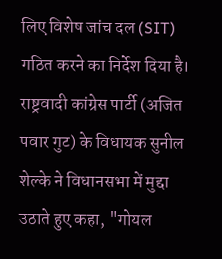लिए विशेष जांच दल (SIT) गठित करने का निर्देश दिया है। राष्ट्रवादी कांग्रेस पार्टी (अजित पवार गुट) के विधायक सुनील शेल्के ने विधानसभा में मुद्दा उठाते हुए कहा, "गोयल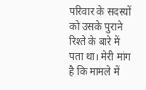परिवार के सदस्यों को उसके पुराने रिश्ते के बारे में पता था। मेरी मांग है कि मामले में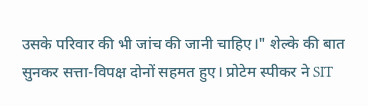उसके परिवार की भी जांच की जानी चाहिए।" शेल्के की बात सुनकर सत्ता-विपक्ष दोनों सहमत हुए। प्रोटेम स्पीकर ने SIT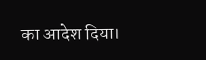का आदेश दिया।